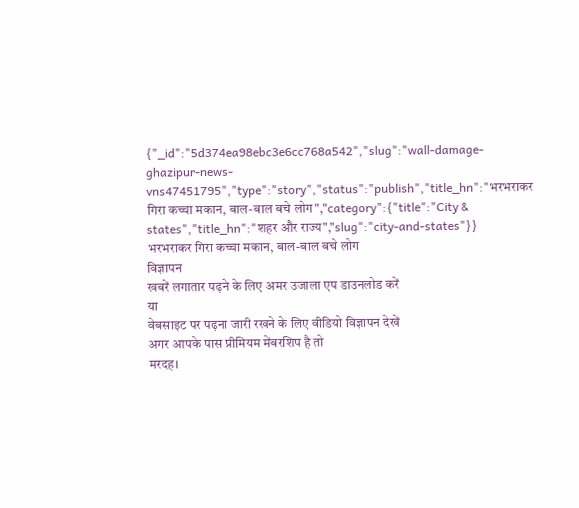{"_id":"5d374ea98ebc3e6cc768a542","slug":"wall-damage-ghazipur-news-vns47451795","type":"story","status":"publish","title_hn":"भरभराकर गिरा कच्चा मकान, बाल-बाल बचे लोग","category":{"title":"City & states","title_hn":"शहर और राज्य","slug":"city-and-states"}}
भरभराकर गिरा कच्चा मकान, बाल-बाल बचे लोग
विज्ञापन
खबरें लगातार पढ़ने के लिए अमर उजाला एप डाउनलोड करें
या
वेबसाइट पर पढ़ना जारी रखने के लिए वीडियो विज्ञापन देखें
अगर आपके पास प्रीमियम मेंबरशिप है तो
मरदह।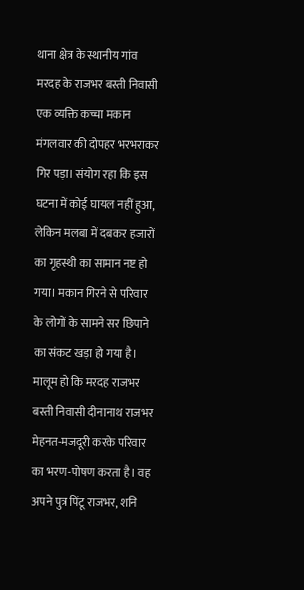थाना क्षेत्र के स्थानीय गांव मरदह के राजभर बस्ती निवासी एक व्यक्ति कच्चा मकान मंगलवार की दोपहर भरभराकर गिर पड़ा। संयोग रहा कि इस घटना में कोई घायल नहीं हुआ, लेकिन मलबा में दबकर हजारों का गृहस्थी का सामान नष्ट हो गया। मकान गिरने से परिवार के लोगों के सामने सर छिपाने का संकट खड़ा हो गया है।
मालूम हो कि मरदह राजभर बस्ती निवासी दीनानाथ राजभर मेहनत-मजदूरी करके परिवार का भरण-पोषण करता है। वह अपने पुत्र पिंटू राजभर, शनि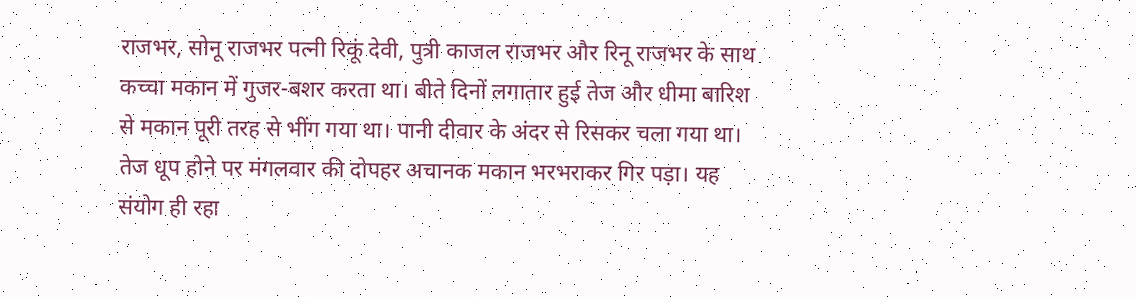राजभर, सोनू राजभर पत्नी रिकूं देवी, पुत्री काजल राजभर और रिनू राजभर के साथ कच्चा मकान में गुजर-बशर करता था। बीते दिनों लगातार हुई तेज और धीमा बारिश से मकान पूरी तरह से भींग गया था। पानी दीवार के अंदर से रिसकर चला गया था। तेज धूप होने पर मंगलवार की दोपहर अचानक मकान भरभराकर गिर पड़ा। यह संयोग ही रहा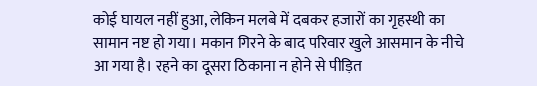कोई घायल नहीं हुआ, लेकिन मलबे में दबकर हजारों का गृहस्थी का सामान नष्ट हो गया। मकान गिरने के बाद परिवार खुले आसमान के नीचे आ गया है। रहने का दूसरा ठिकाना न होने से पीड़ित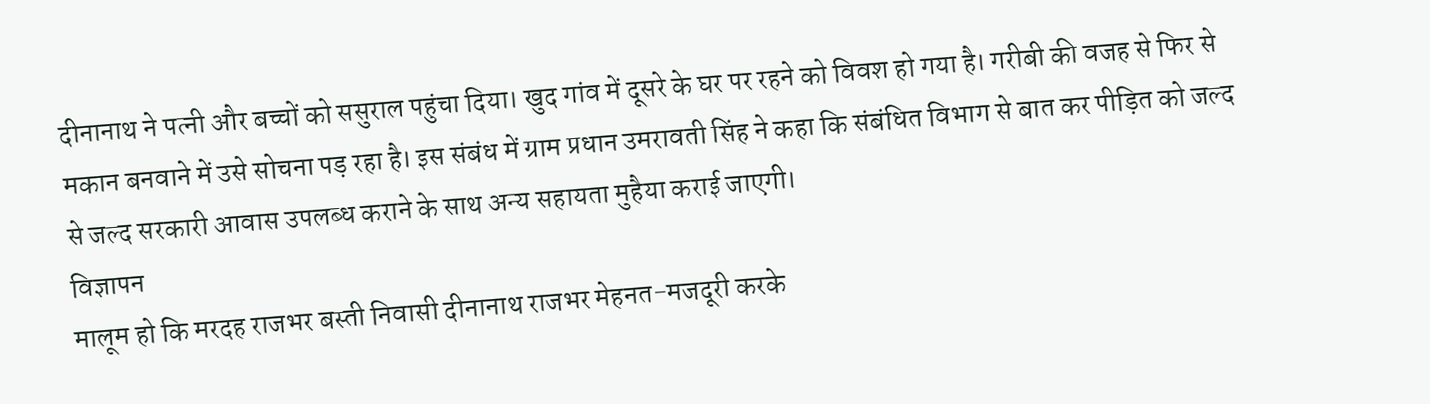दीनानाथ ने पत्नी और बच्चों को ससुराल पहुंचा दिया। खुद गांव में दूसरे के घर पर रहने को विवश हो गया है। गरीबी की वजह से फिर से मकान बनवाने में उसे सोचना पड़ रहा है। इस संबंध में ग्राम प्रधान उमरावती सिंह ने कहा कि संबंधित विभाग से बात कर पीड़ित को जल्द से जल्द सरकारी आवास उपलब्ध कराने के साथ अन्य सहायता मुहैया कराई जाएगी।
विज्ञापन
मालूम हो कि मरदह राजभर बस्ती निवासी दीनानाथ राजभर मेहनत-मजदूरी करके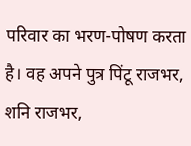परिवार का भरण-पोषण करता है। वह अपने पुत्र पिंटू राजभर, शनि राजभर,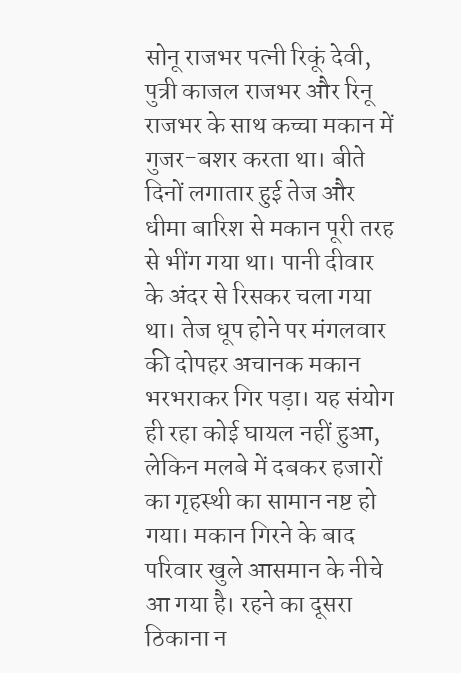सोनू राजभर पत्नी रिकूं देवी, पुत्री काजल राजभर और रिनू राजभर के साथ कच्चा मकान में गुजर-बशर करता था। बीते दिनों लगातार हुई तेज और धीमा बारिश से मकान पूरी तरह से भींग गया था। पानी दीवार के अंदर से रिसकर चला गया था। तेज धूप होने पर मंगलवार की दोपहर अचानक मकान भरभराकर गिर पड़ा। यह संयोग ही रहा कोई घायल नहीं हुआ, लेकिन मलबे में दबकर हजारों का गृहस्थी का सामान नष्ट हो गया। मकान गिरने के बाद परिवार खुले आसमान के नीचे आ गया है। रहने का दूसरा ठिकाना न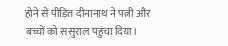होने से पीड़ित दीनानाथ ने पत्नी और बच्चों को ससुराल पहुंचा दिया।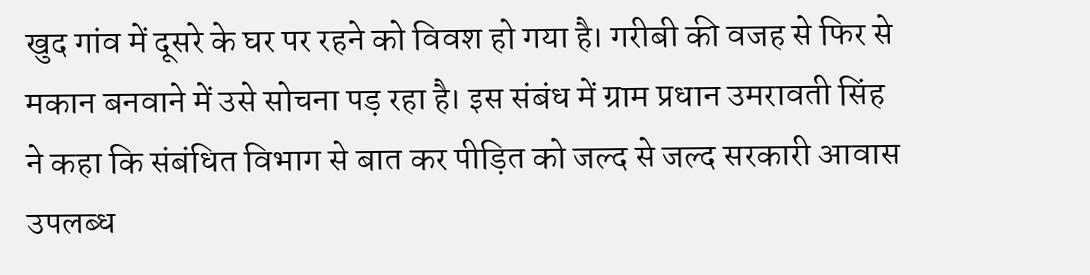खुद गांव में दूसरे के घर पर रहने को विवश हो गया है। गरीबी की वजह से फिर से मकान बनवाने में उसे सोचना पड़ रहा है। इस संबंध में ग्राम प्रधान उमरावती सिंह ने कहा कि संबंधित विभाग से बात कर पीड़ित को जल्द से जल्द सरकारी आवास उपलब्ध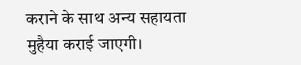कराने के साथ अन्य सहायता मुहैया कराई जाएगी।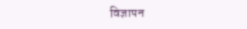विज्ञापन